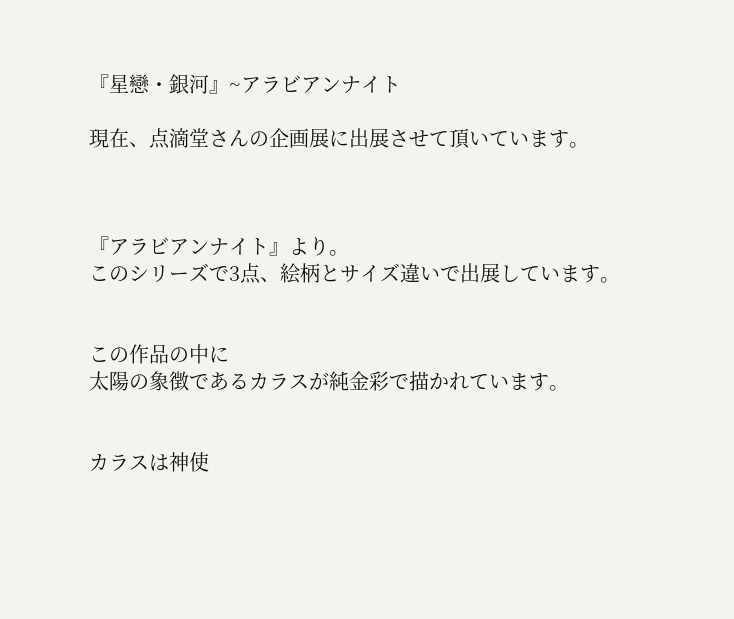『星戀・銀河』~アラビアンナイト

現在、点滴堂さんの企画展に出展させて頂いています。



『アラビアンナイト』より。
このシリーズで3点、絵柄とサイズ違いで出展しています。


この作品の中に
太陽の象徴であるカラスが純金彩で描かれています。


カラスは神使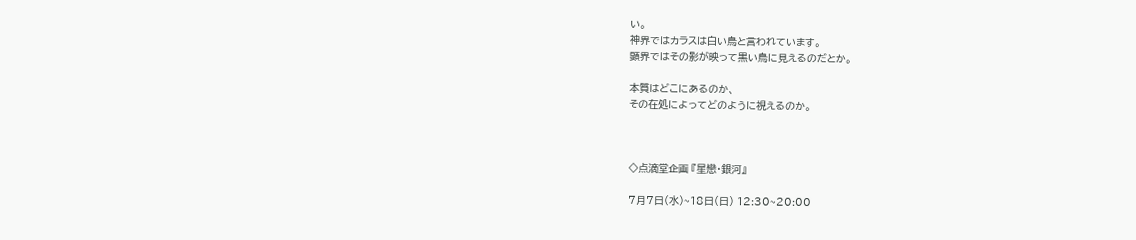い。
神界ではカラスは白い鳥と言われています。
顕界ではその影が映って黒い鳥に見えるのだとか。

本質はどこにあるのか、
その在処によってどのように視えるのか。



◇点滴堂企画 『星戀・銀河』

7月7日(水)~18日(日) 12:30~20:00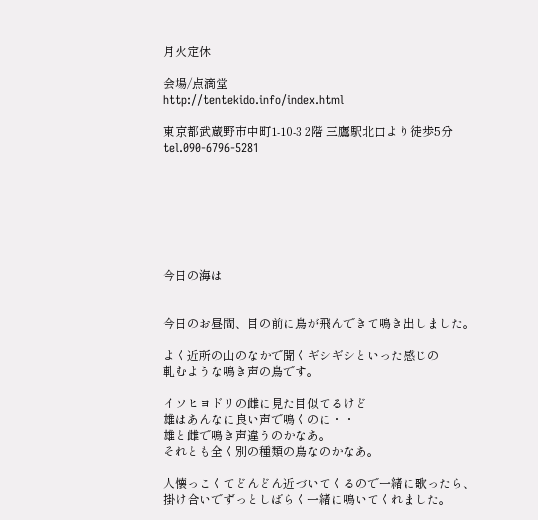月火定休

会場/点滴堂
http://tentekido.info/index.html

東京都武蔵野市中町1-10-3 2階 三鷹駅北口より徒歩5分
tel.090-6796-5281







今日の海は


今日のお昼間、目の前に鳥が飛んできて鳴き出しました。

よく近所の山のなかで聞くギシギシといった感じの
軋むような鳴き声の鳥です。

イソヒヨドリの雌に見た目似てるけど
雄はあんなに良い声で鳴くのに・・
雄と雌で鳴き声違うのかなあ。
それとも全く別の種類の鳥なのかなあ。

人懐っこくてどんどん近づいてくるので一緒に歌ったら、
掛け合いでずっとしばらく一緒に鳴いてくれました。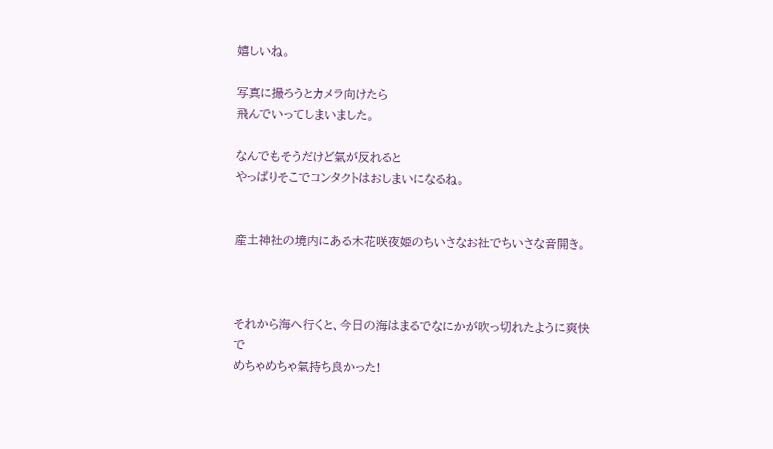嬉しいね。

写真に撮ろうとカメラ向けたら
飛んでいってしまいました。

なんでもそうだけど氣が反れると
やっぱりそこでコンタクトはおしまいになるね。


産土神社の境内にある木花咲夜姫のちいさなお社でちいさな音開き。



それから海へ行くと、今日の海はまるでなにかが吹っ切れたように爽快で
めちゃめちゃ氣持ち良かった!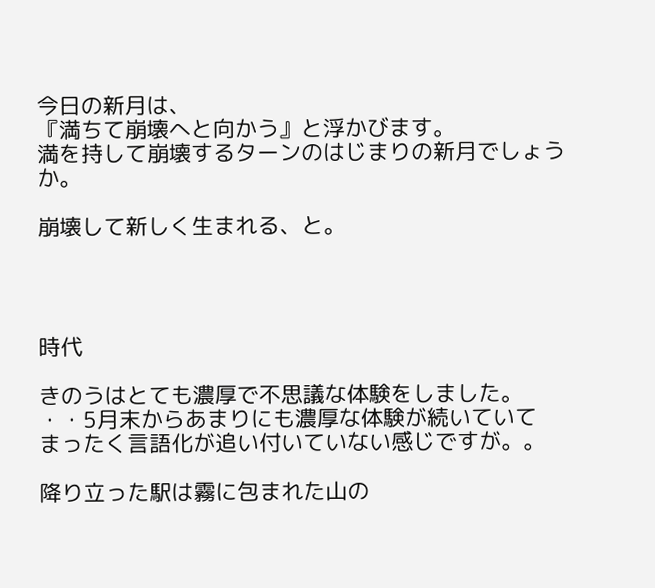今日の新月は、
『満ちて崩壊へと向かう』と浮かびます。
満を持して崩壊するターンのはじまりの新月でしょうか。

崩壊して新しく生まれる、と。




時代

きのうはとても濃厚で不思議な体験をしました。
・・5月末からあまりにも濃厚な体験が続いていて
まったく言語化が追い付いていない感じですが。。

降り立った駅は霧に包まれた山の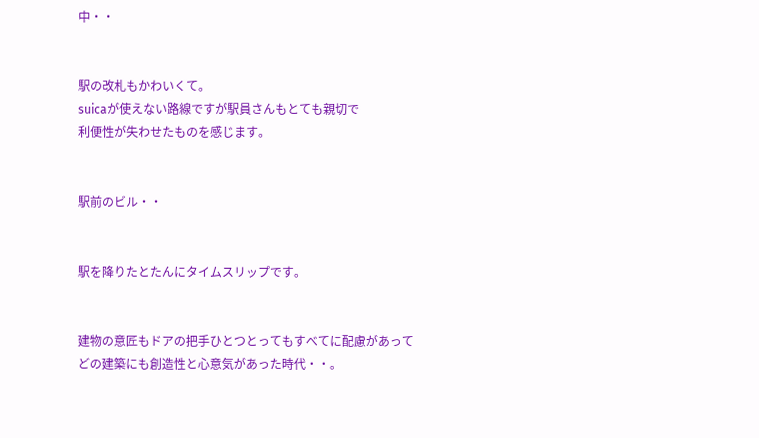中・・


駅の改札もかわいくて。
suicaが使えない路線ですが駅員さんもとても親切で
利便性が失わせたものを感じます。


駅前のビル・・


駅を降りたとたんにタイムスリップです。


建物の意匠もドアの把手ひとつとってもすべてに配慮があって
どの建築にも創造性と心意気があった時代・・。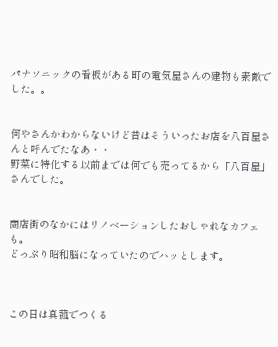パナソニックの看板がある町の電気屋さんの建物も素敵でした。。


何やさんかわからないけど昔はそういったお店を八百屋さんと呼んでたなあ・・
野菜に特化する以前までは何でも売ってるから「八百屋」さんでした。


商店街のなかにはリノベーションしたおしゃれなカフェも。
どっぷり昭和脳になっていたのでハッとします。



この日は真菰でつくる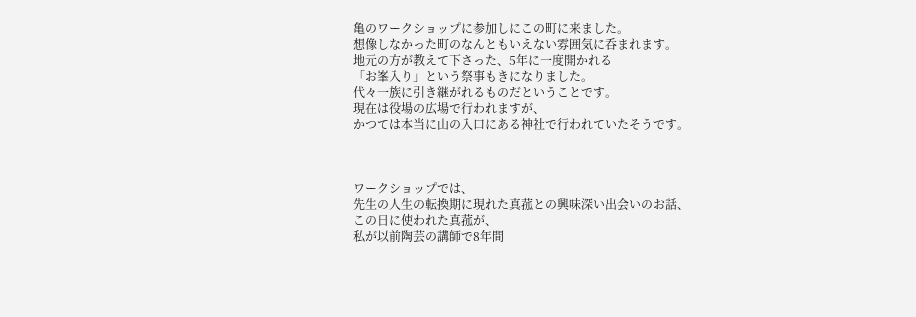亀のワークショップに参加しにこの町に来ました。
想像しなかった町のなんともいえない雰囲気に呑まれます。
地元の方が教えて下さった、5年に一度開かれる
「お峯入り」という祭事もきになりました。
代々一族に引き継がれるものだということです。
現在は役場の広場で行われますが、
かつては本当に山の入口にある神社で行われていたそうです。



ワークショップでは、
先生の人生の転換期に現れた真菰との興味深い出会いのお話、
この日に使われた真菰が、
私が以前陶芸の講師で8年間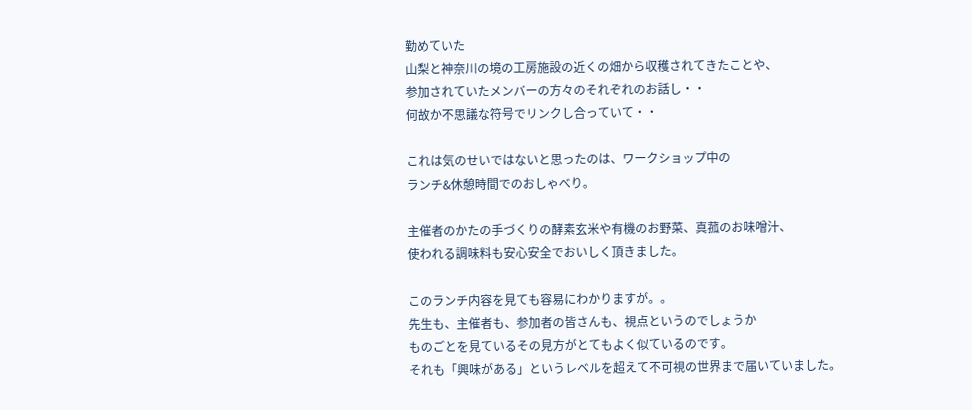勤めていた
山梨と神奈川の境の工房施設の近くの畑から収穫されてきたことや、
参加されていたメンバーの方々のそれぞれのお話し・・
何故か不思議な符号でリンクし合っていて・・

これは気のせいではないと思ったのは、ワークショップ中の
ランチ&休憩時間でのおしゃべり。

主催者のかたの手づくりの酵素玄米や有機のお野菜、真菰のお味噌汁、
使われる調味料も安心安全でおいしく頂きました。

このランチ内容を見ても容易にわかりますが。。
先生も、主催者も、参加者の皆さんも、視点というのでしょうか
ものごとを見ているその見方がとてもよく似ているのです。
それも「興味がある」というレベルを超えて不可視の世界まで届いていました。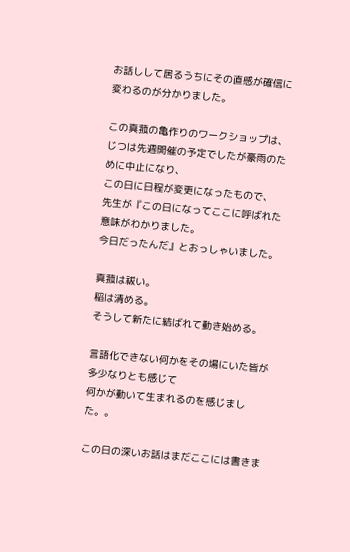お話しして居るうちにその直感が確信に変わるのが分かりました。

この真菰の亀作りのワークショップは、
じつは先週開催の予定でしたが豪雨のために中止になり、
この日に日程が変更になったもので、
先生が『この日になってここに呼ばれた意味がわかりました。
今日だったんだ』とおっしゃいました。

真菰は祓い。
稲は清める。
そうして新たに結ばれて動き始める。

言語化できない何かをその場にいた皆が多少なりとも感じて
何かが動いて生まれるのを感じました。。

この日の深いお話はまだここには書きま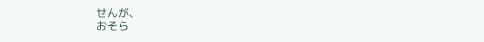せんが、
おそら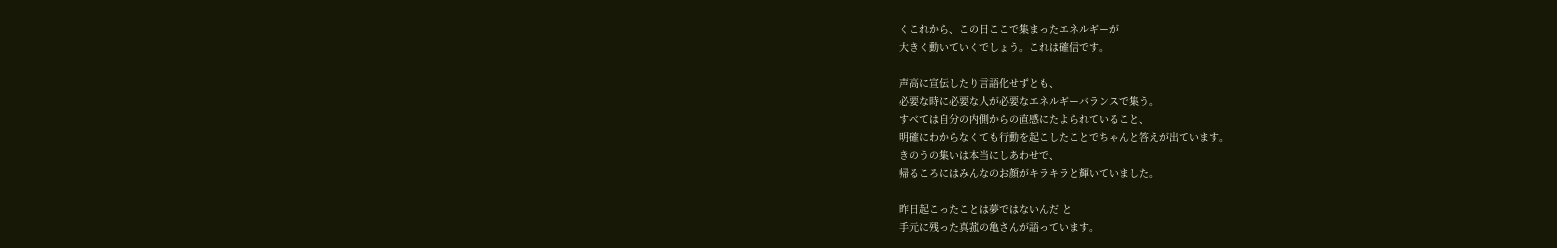くこれから、この日ここで集まったエネルギーが
大きく動いていくでしょう。これは確信です。

声高に宣伝したり言語化せずとも、
必要な時に必要な人が必要なエネルギーバランスで集う。
すべては自分の内側からの直感にたよられていること、
明確にわからなくても行動を起こしたことでちゃんと答えが出ています。
きのうの集いは本当にしあわせで、
帰るころにはみんなのお顔がキラキラと輝いていました。

昨日起こったことは夢ではないんだ と
手元に残った真菰の亀さんが語っています。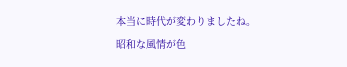本当に時代が変わりましたね。
昭和な風情が色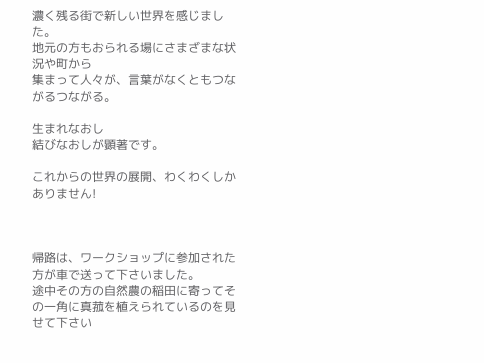濃く残る街で新しい世界を感じました。
地元の方もおられる場にさまざまな状況や町から
集まって人々が、言葉がなくともつながるつながる。

生まれなおし
結びなおしが顕著です。

これからの世界の展開、わくわくしかありません!



帰路は、ワークショップに参加された方が車で送って下さいました。
途中その方の自然農の稲田に寄ってその一角に真菰を植えられているのを見せて下さい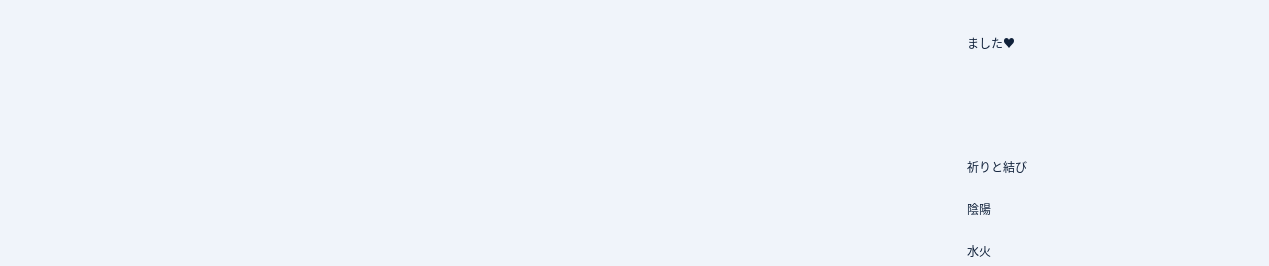ました♥





祈りと結び

陰陽

水火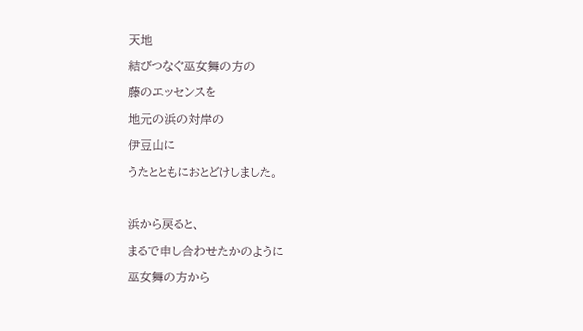天地

結びつなぐ巫女舞の方の

藤のエッセンスを

地元の浜の対岸の

伊豆山に

うたとともにおとどけしました。



浜から戻ると、

まるで申し合わせたかのように

巫女舞の方から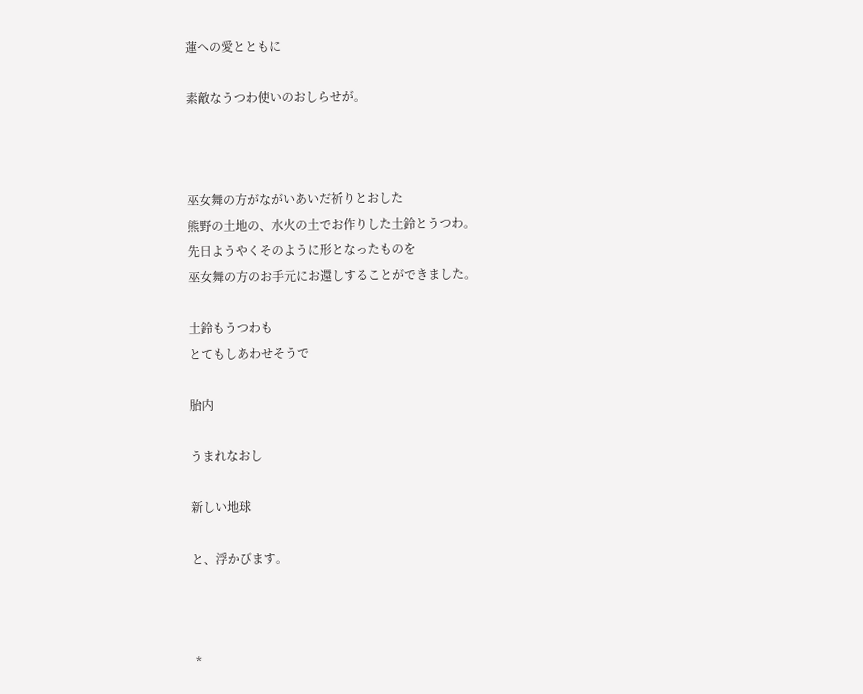蓮への愛とともに

素敵なうつわ使いのおしらせが。



巫女舞の方がながいあいだ祈りとおした
熊野の土地の、水火の土でお作りした土鈴とうつわ。
先日ようやくそのように形となったものを
巫女舞の方のお手元にお還しすることができました。

土鈴もうつわも
とてもしあわせそうで

胎内

うまれなおし

新しい地球

と、浮かびます。



 *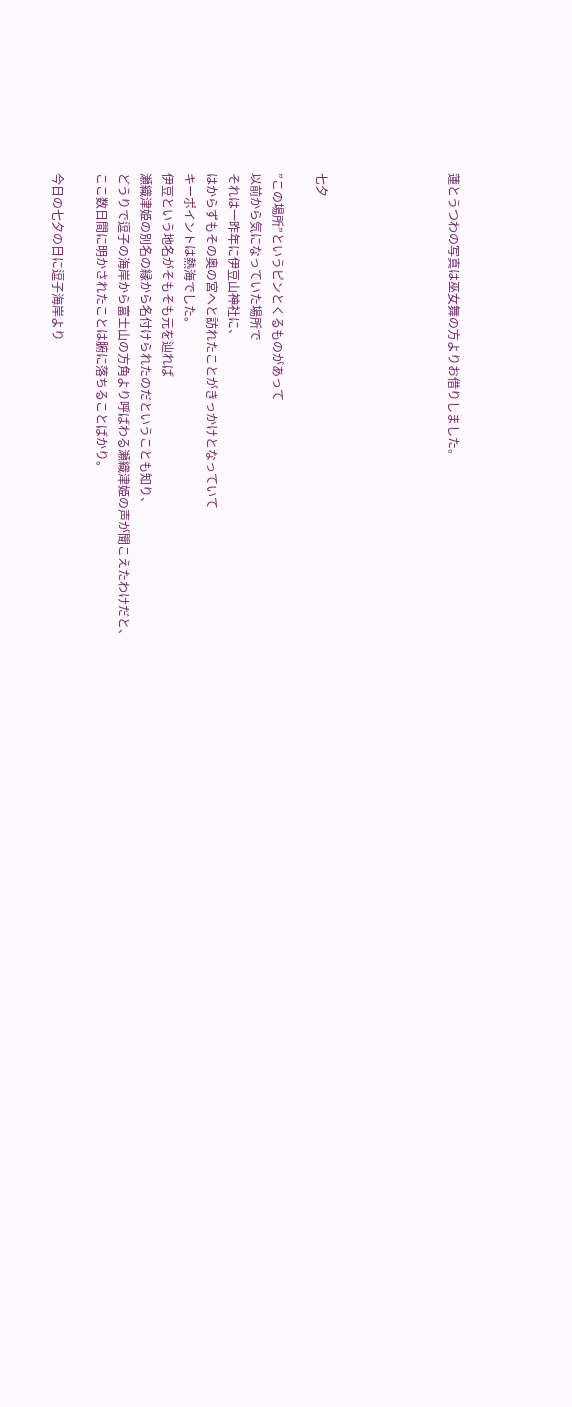蓮とうつわの写真は巫女舞の方よりお借りしました。





七夕

”この場所”というピンとくるものがあって
以前から気になっていた場所で
それは一昨年に伊豆山神社に、
はからずもその奥の宮へと訪れたことがきっかけとなっていて
キーポイントは熱海でした。
伊豆という地名がそもそも元を辿れば
瀬織津姫の別名の縁から名付けられたのだということも知り、
どうりで逗子の海岸から富士山の方角より呼ばわる瀬織津姫の声が聞こえたわけだと、
ここ数日間に明かされたことは腑に落ちることばかり。

今日の七夕の日に逗子海岸より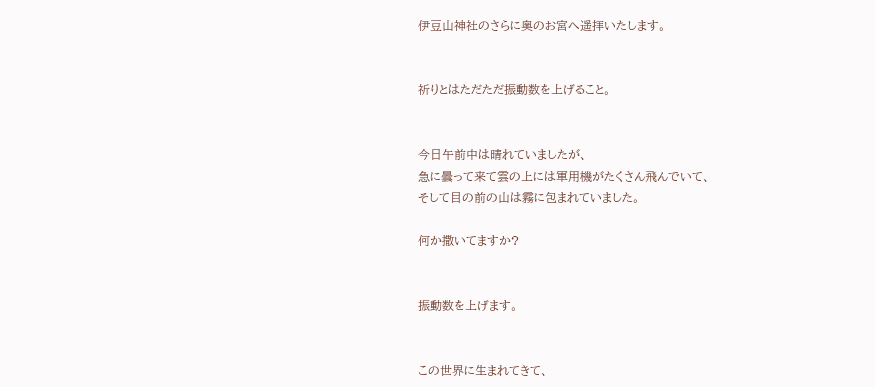伊豆山神社のさらに奥のお宮へ遥拝いたします。


祈りとはただただ振動数を上げること。


今日午前中は晴れていましたが、
急に曇って来て雲の上には軍用機がたくさん飛んでいて、
そして目の前の山は霧に包まれていました。

何か撒いてますか?


振動数を上げます。


この世界に生まれてきて、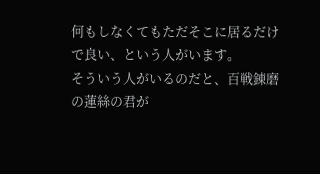何もしなくてもただそこに居るだけで良い、という人がいます。
そういう人がいるのだと、百戦錬磨の蓮絲の君が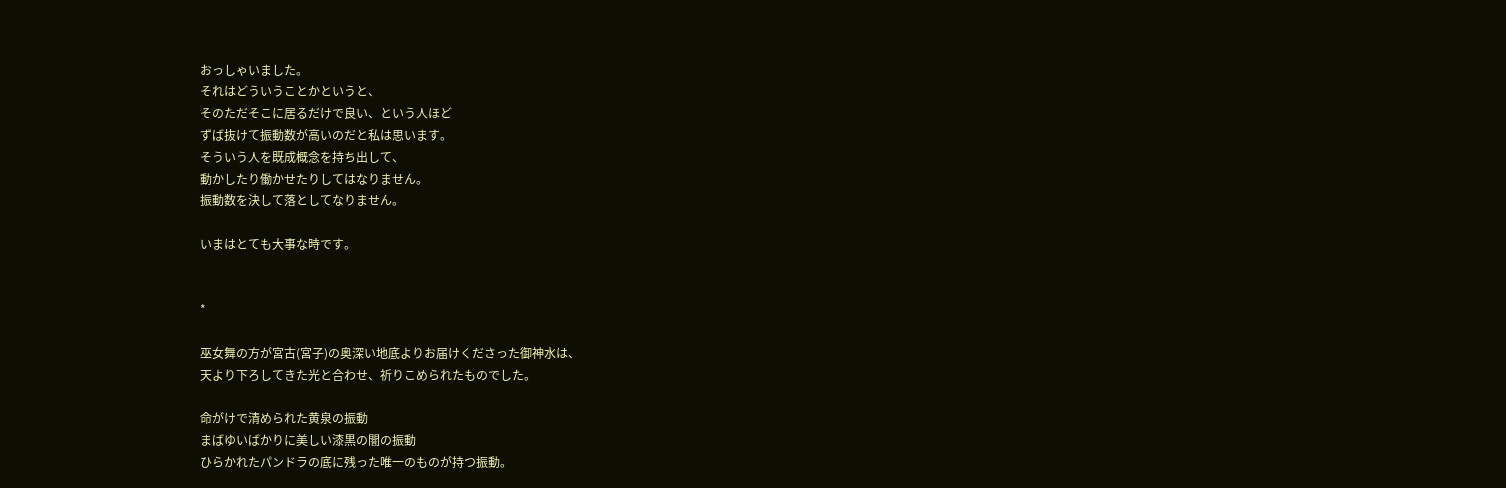おっしゃいました。
それはどういうことかというと、
そのただそこに居るだけで良い、という人ほど
ずば抜けて振動数が高いのだと私は思います。
そういう人を既成概念を持ち出して、
動かしたり働かせたりしてはなりません。
振動数を決して落としてなりません。

いまはとても大事な時です。


*

巫女舞の方が宮古(宮子)の奥深い地底よりお届けくださった御神水は、
天より下ろしてきた光と合わせ、祈りこめられたものでした。

命がけで清められた黄泉の振動
まばゆいばかりに美しい漆黒の闇の振動
ひらかれたパンドラの底に残った唯一のものが持つ振動。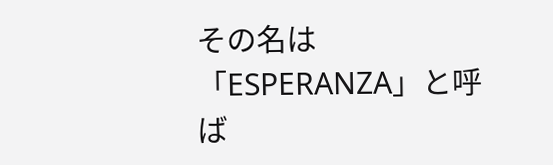その名は「ESPERANZA」と呼ば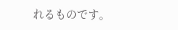れるものです。